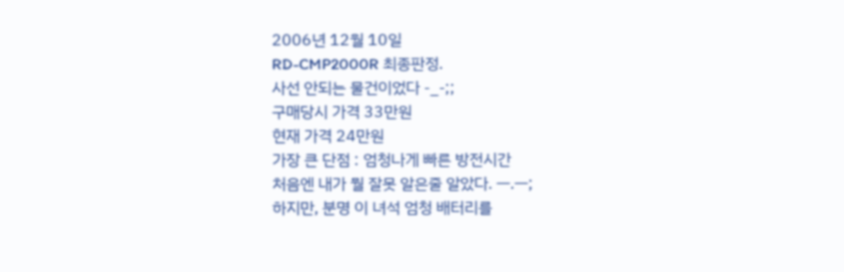2006년 12월 10일
RD-CMP2000R 최종판정.
사선 안되는 물건이었다 -_-;;
구매당시 가격 33만원
현재 가격 24만원
가장 큰 단점 : 엄청나게 빠른 방전시간
처음엔 내가 뭘 잘못 알은줄 알았다. ㅡ.ㅡ;
하지만, 분명 이 녀석 엄청 배터리를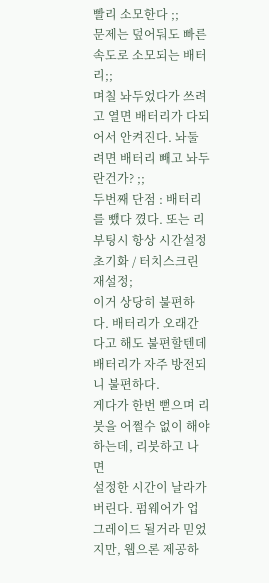빨리 소모한다 ;;
문제는 덮어둬도 빠른 속도로 소모되는 배터리;;
며칠 놔두었다가 쓰려고 열면 배터리가 다되어서 안켜진다. 놔둘려면 배터리 빼고 놔두란건가? ;;
두번째 단점 : 배터리를 뺐다 꼈다. 또는 리부팅시 항상 시간설정 초기화 / 터치스크린 재설정;
이거 상당히 불편하다. 배터리가 오래간다고 해도 불편할텐데 배터리가 자주 방전되니 불편하다.
게다가 한번 뻗으며 리붓을 어쩔수 없이 해야 하는데, 리붓하고 나면
설정한 시간이 날라가버린다. 펌웨어가 업그레이드 될거라 믿었지만, 웹으론 제공하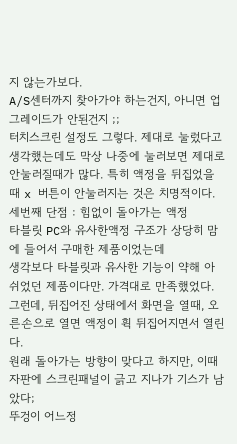지 않는가보다.
A/S센터까지 찾아가야 하는건지, 아니면 업그레이드가 안된건지 ;;
터치스크린 설정도 그렇다. 제대로 눌렀다고 생각했는데도 막상 나중에 눌러보면 제대로 안눌러질때가 많다. 특히 액정을 뒤집었을때 x 버튼이 안눌러지는 것은 치명적이다.
세번째 단점 : 힘없이 돌아가는 액정
타블릿 PC와 유사한액정 구조가 상당히 맘에 들어서 구매한 제품이었는데
생각보다 타블릿과 유사한 기능이 약해 아쉬었던 제품이다만. 가격대로 만족했었다.
그런데, 뒤집어진 상태에서 화면을 열때, 오른손으로 열면 액정이 휙 뒤집어지면서 열린다.
원래 돌아가는 방향이 맞다고 하지만, 이때 자판에 스크린패널이 긁고 지나가 기스가 남았다;
뚜겅이 어느정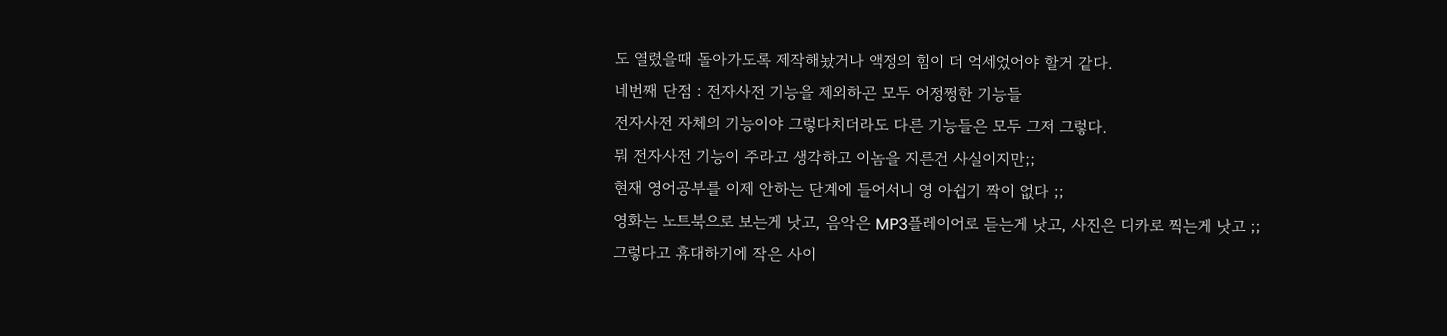도 열렸을때 돌아가도록 제작해놨거나 액정의 힘이 더 억세었어야 할거 같다.
네번째 단점 : 전자사전 기능을 제외하곤 모두 어정쩡한 기능들
전자사전 자체의 기능이야 그렇다치더라도 다른 기능들은 모두 그저 그렇다.
뭐 전자사전 기능이 주라고 생각하고 이놈을 지른건 사실이지만;;
현재 영어공부를 이제 안하는 단계에 들어서니 영 아쉽기 짝이 없다 ;;
영화는 노트북으로 보는게 낫고, 음악은 MP3플레이어로 듣는게 낫고, 사진은 디카로 찍는게 낫고 ;;
그렇다고 휴대하기에 작은 사이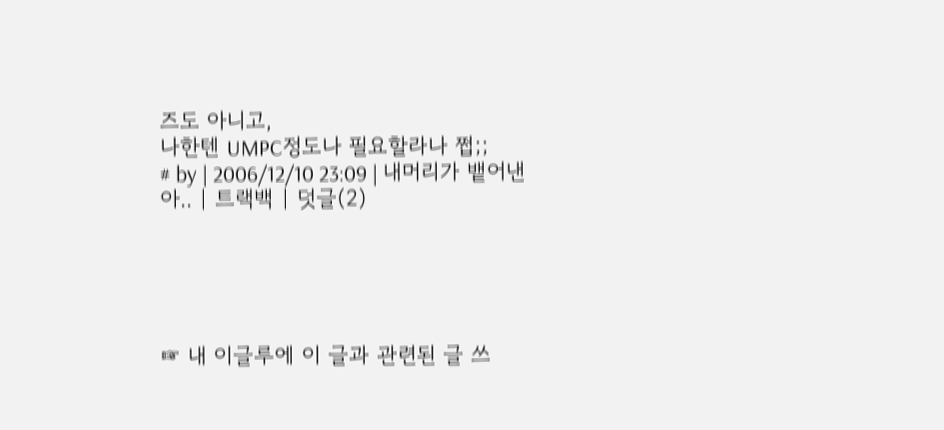즈도 아니고,
나한텐 UMPC정도나 필요할라나 쩝;;
# by | 2006/12/10 23:09 | 내머리가 뱉어낸 아.. | 트랙백 | 덧글(2)





☞ 내 이글루에 이 글과 관련된 글 쓰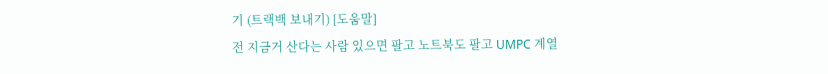기 (트랙백 보내기) [도움말]
전 지금거 산다는 사람 있으면 팔고 노트북도 팔고 UMPC 계열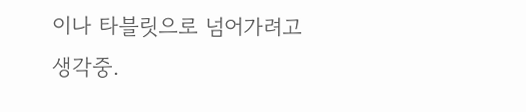이나 타블릿으로 넘어가려고 생각중.